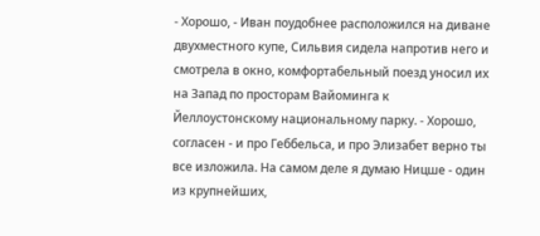- Хорошо, - Иван поудобнее расположился на диване двухместного купе, Сильвия сидела напротив него и смотрела в окно, комфортабельный поезд уносил их на Запад по просторам Вайоминга к Йеллоустонскому национальному парку. - Хорошо, согласен - и про Геббельса, и про Элизабет верно ты все изложила. На самом деле я думаю Ницше - один из крупнейших,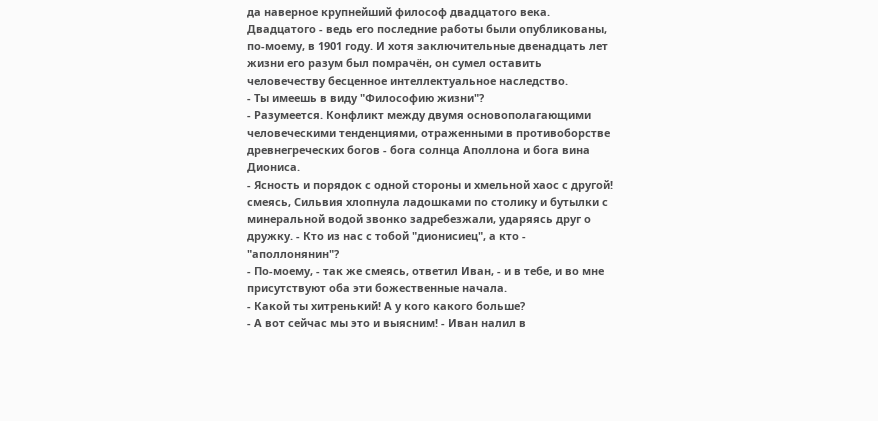да наверное крупнейший философ двадцатого века. Двадцатого - ведь его последние работы были опубликованы, по-моему, в 1901 году. И хотя заключительные двенадцать лет жизни его разум был помрачён, он сумел оставить человечеству бесценное интеллектуальное наследство.
- Ты имеешь в виду "Философию жизни"?
- Разумеется. Конфликт между двумя основополагающими человеческими тенденциями, отраженными в противоборстве древнегреческих богов - бога солнца Аполлона и бога вина Диониса.
- Ясность и порядок с одной стороны и хмельной хаос с другой! смеясь, Сильвия хлопнула ладошками по столику и бутылки с минеральной водой звонко задребезжали, ударяясь друг о дружку. - Кто из нас с тобой "дионисиец", а кто - "аполлонянин"?
- По-моему, - так же смеясь, ответил Иван, - и в тебе, и во мне присутствуют оба эти божественные начала.
- Какой ты хитренький! А у кого какого больше?
- А вот сейчас мы это и выясним! - Иван налил в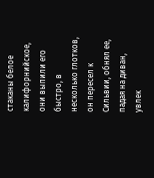стаканы белое калифорнийское, они выпили его быстро, в несколько глотков, он пересел к Сильвии, обнял ее, падая на диван, увлек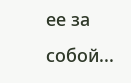ее за собой...